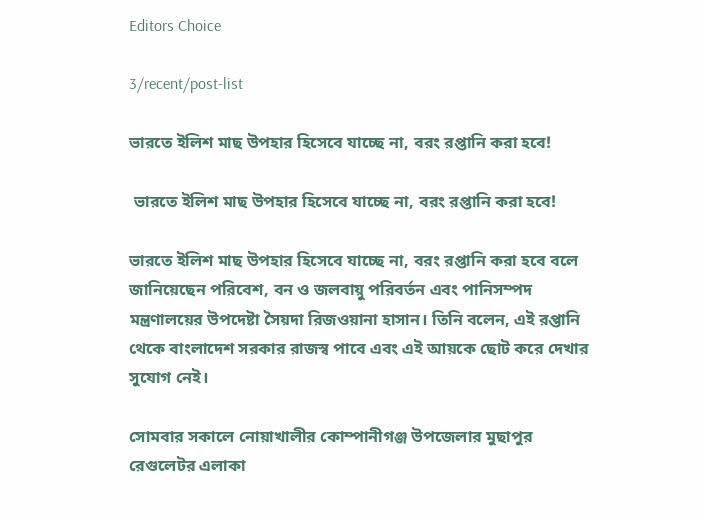Editors Choice

3/recent/post-list

ভারতে ইলিশ মাছ উপহার হিসেবে যাচ্ছে না, বরং রপ্তানি করা হবে!

 ভারতে ইলিশ মাছ উপহার হিসেবে যাচ্ছে না, বরং রপ্তানি করা হবে!

ভারতে ইলিশ মাছ উপহার হিসেবে যাচ্ছে না, বরং রপ্তানি করা হবে বলে জানিয়েছেন পরিবেশ, বন ও জলবায়ু পরিবর্তন এবং পানিসম্পদ মন্ত্রণালয়ের উপদেষ্টা সৈয়দা রিজওয়ানা হাসান। তিনি বলেন, এই রপ্তানি থেকে বাংলাদেশ সরকার রাজস্ব পাবে এবং এই আয়কে ছোট করে দেখার সুযোগ নেই।

সোমবার সকালে নোয়াখালীর কোম্পানীগঞ্জ উপজেলার মুছাপুর রেগুলেটর এলাকা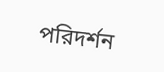পরিদর্শন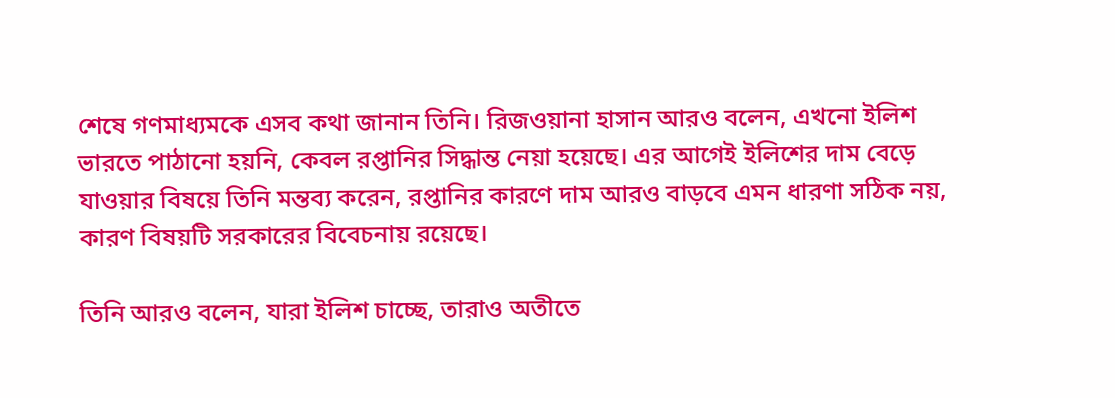শেষে গণমাধ্যমকে এসব কথা জানান তিনি। রিজওয়ানা হাসান আরও বলেন, এখনো ইলিশ ভারতে পাঠানো হয়নি, কেবল রপ্তানির সিদ্ধান্ত নেয়া হয়েছে। এর আগেই ইলিশের দাম বেড়ে যাওয়ার বিষয়ে তিনি মন্তব্য করেন, রপ্তানির কারণে দাম আরও বাড়বে এমন ধারণা সঠিক নয়, কারণ বিষয়টি সরকারের বিবেচনায় রয়েছে।

তিনি আরও বলেন, যারা ইলিশ চাচ্ছে, তারাও অতীতে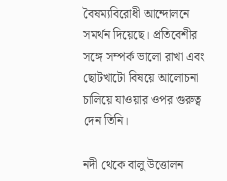বৈষম্যবিরোধী আন্দোলনে সমর্থন দিয়েছে। প্রতিবেশীর সঙ্গে সম্পর্ক ভালো রাখা এবং ছোটখাটো বিষয়ে আলোচনা চালিয়ে যাওয়ার ওপর গুরুত্ব দেন তিনি।

নদী থেকে বালু উত্তোলন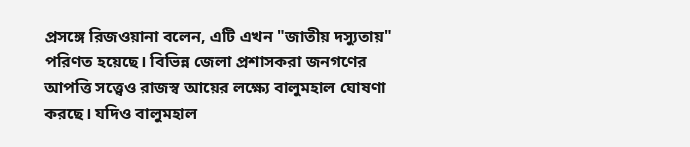প্রসঙ্গে রিজওয়ানা বলেন, এটি এখন "জাতীয় দস্যুতায়" পরিণত হয়েছে। বিভিন্ন জেলা প্রশাসকরা জনগণের আপত্তি সত্ত্বেও রাজস্ব আয়ের লক্ষ্যে বালুমহাল ঘোষণা করছে। যদিও বালুমহাল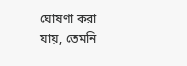ঘোষণা করা যায়, তেমনি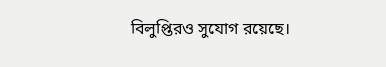বিলুপ্তিরও সুযোগ রয়েছে।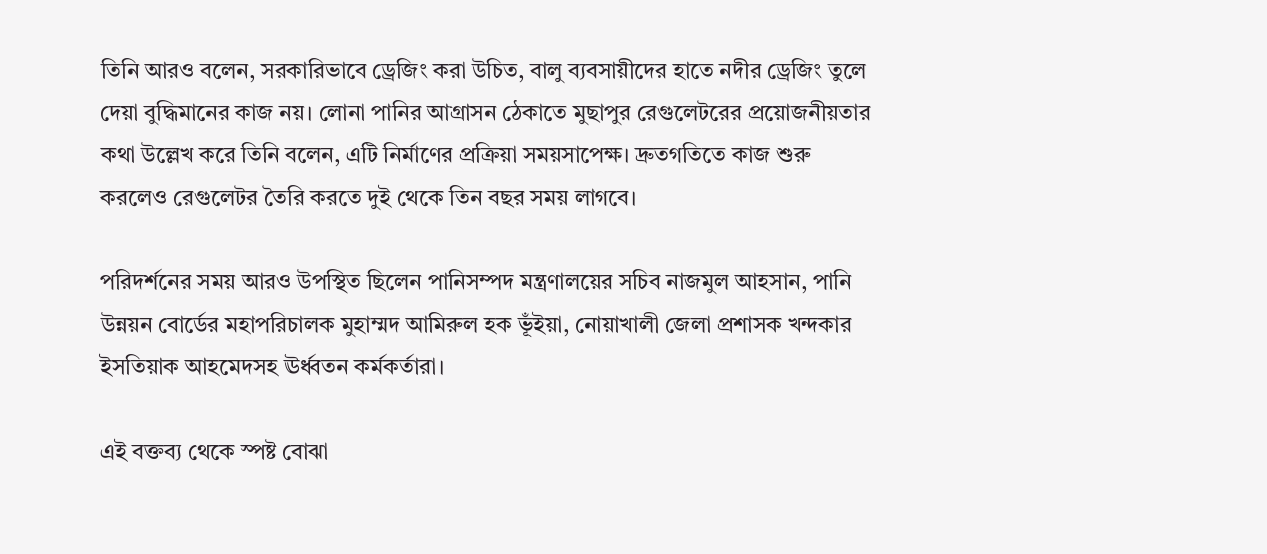তিনি আরও বলেন, সরকারিভাবে ড্রেজিং করা উচিত, বালু ব্যবসায়ীদের হাতে নদীর ড্রেজিং তুলে দেয়া বুদ্ধিমানের কাজ নয়। লোনা পানির আগ্রাসন ঠেকাতে মুছাপুর রেগুলেটরের প্রয়োজনীয়তার কথা উল্লেখ করে তিনি বলেন, এটি নির্মাণের প্রক্রিয়া সময়সাপেক্ষ। দ্রুতগতিতে কাজ শুরু করলেও রেগুলেটর তৈরি করতে দুই থেকে তিন বছর সময় লাগবে।

পরিদর্শনের সময় আরও উপস্থিত ছিলেন পানিসম্পদ মন্ত্রণালয়ের সচিব নাজমুল আহসান, পানি উন্নয়ন বোর্ডের মহাপরিচালক মুহাম্মদ আমিরুল হক ভূঁইয়া, নোয়াখালী জেলা প্রশাসক খন্দকার ইসতিয়াক আহমেদসহ ঊর্ধ্বতন কর্মকর্তারা।

এই বক্তব্য থেকে স্পষ্ট বোঝা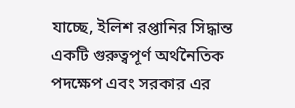যাচ্ছে, ইলিশ রপ্তানির সিদ্ধান্ত একটি গুরুত্বপূর্ণ অর্থনৈতিক পদক্ষেপ এবং সরকার এর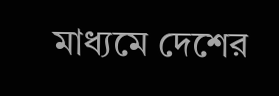মাধ্যমে দেশের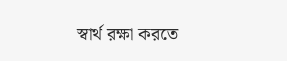স্বার্থ রক্ষা করতে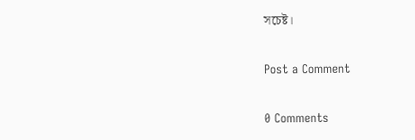সচেষ্ট।

Post a Comment

0 Comments